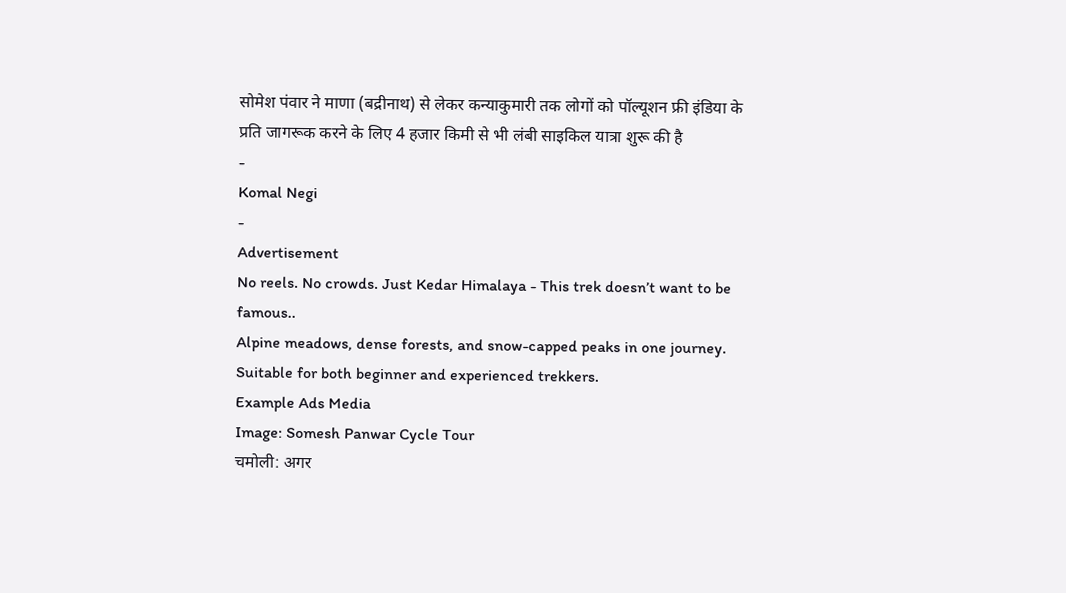सोमेश पंवार ने माणा (बद्रीनाथ) से लेकर कन्याकुमारी तक लोगों को पॉल्यूशन फ्री इंडिया के प्रति जागरूक करने के लिए 4 हजार किमी से भी लंबी साइकिल यात्रा शुरू की है
-
Komal Negi
-
Advertisement
No reels. No crowds. Just Kedar Himalaya - This trek doesn’t want to be famous..
Alpine meadows, dense forests, and snow-capped peaks in one journey. Suitable for both beginner and experienced trekkers.
Example Ads Media
Image: Somesh Panwar Cycle Tour
चमोली: अगर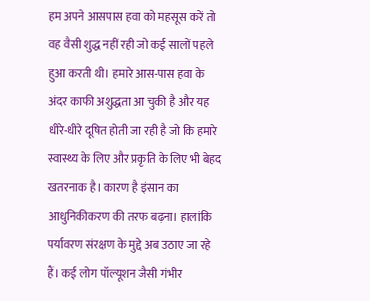हम अपने आसपास हवा को महसूस करें तो वह वैसी शुद्ध नहीं रही जो कई सालों पहले हुआ करती थी। हमारे आस-पास हवा के अंदर काफी अशुद्धता आ चुकी है और यह धीरे-धीरे दूषित होती जा रही है जो कि हमारे स्वास्थ्य के लिए और प्रकृति के लिए भी बेहद खतरनाक है। कारण है इंसान का आधुनिकीकरण की तरफ बढ़ना। हालांकि पर्यावरण संरक्षण के मुद्दे अब उठाए जा रहे हैं। कई लोग पॉल्यूशन जैसी गंभीर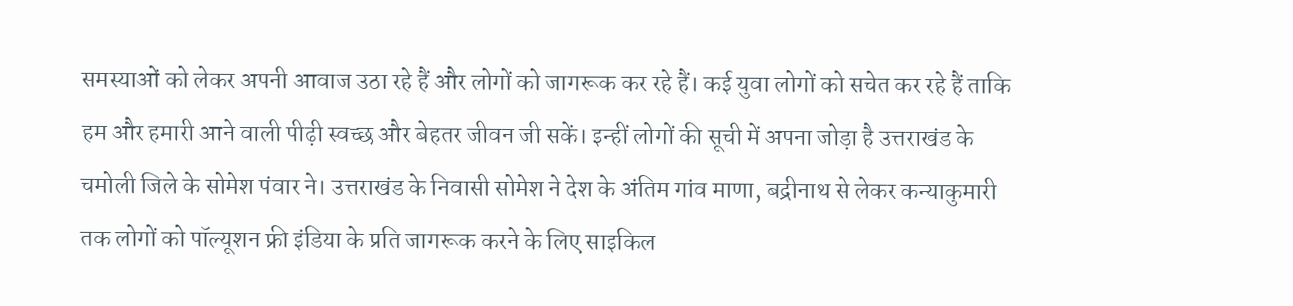समस्याओं को लेकर अपनी आवाज उठा रहे हैं और लोगों को जागरूक कर रहे हैं। कई युवा लोगों को सचेत कर रहे हैं ताकि हम और हमारी आने वाली पीढ़ी स्वच्छ और बेहतर जीवन जी सकें। इन्हीं लोगों की सूची में अपना जोड़ा है उत्तराखंड के चमोली जिले के सोमेश पंवार ने। उत्तराखंड के निवासी सोमेश ने देश के अंतिम गांव माणा, बद्रीनाथ से लेकर कन्याकुमारी तक लोगों को पॉल्यूशन फ्री इंडिया के प्रति जागरूक करने के लिए साइकिल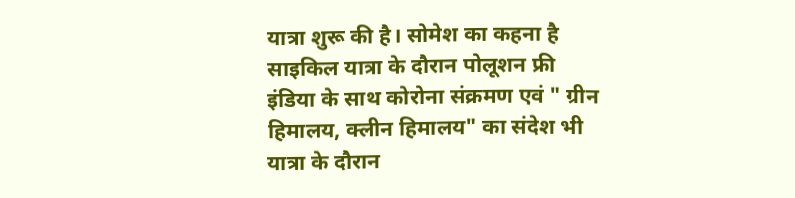यात्रा शुरू की है। सोमेश का कहना है साइकिल यात्रा के दौरान पोलूशन फ्री इंडिया के साथ कोरोना संक्रमण एवं " ग्रीन हिमालय, क्लीन हिमालय" का संदेश भी यात्रा के दौरान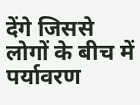देंगे जिससे लोगों के बीच में पर्यावरण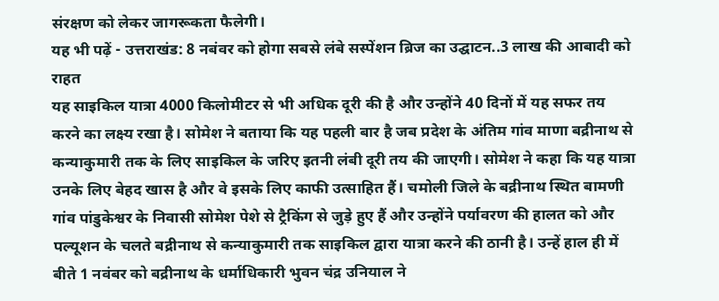संरक्षण को लेकर जागरूकता फैलेगी।
यह भी पढ़ें - उत्तराखंड: 8 नबंवर को होगा सबसे लंबे सस्पेंशन ब्रिज का उद्घाटन..3 लाख की आबादी को राहत
यह साइकिल यात्रा 4000 किलोमीटर से भी अधिक दूरी की है और उन्होंने 40 दिनों में यह सफर तय करने का लक्ष्य रखा है। सोमेश ने बताया कि यह पहली बार है जब प्रदेश के अंतिम गांव माणा बद्रीनाथ से कन्याकुमारी तक के लिए साइकिल के जरिए इतनी लंबी दूरी तय की जाएगी। सोमेश ने कहा कि यह यात्रा उनके लिए बेहद खास है और वे इसके लिए काफी उत्साहित हैं। चमोली जिले के बद्रीनाथ स्थित बामणी गांव पांडुकेश्वर के निवासी सोमेश पेशे से ट्रैकिंग से जुड़े हुए हैं और उन्होंने पर्यावरण की हालत को और पल्यूशन के चलते बद्रीनाथ से कन्याकुमारी तक साइकिल द्वारा यात्रा करने की ठानी है। उन्हें हाल ही में बीते 1 नवंबर को बद्रीनाथ के धर्माधिकारी भुवन चंद्र उनियाल ने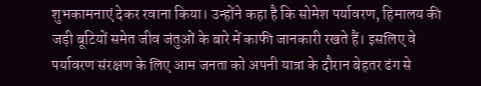शुभकामनाएं देकर रवाना किया। उन्होंने कहा है कि सोमेश पर्यावरण, हिमालय की जड़ी बूटियों समेत जीव जंतुओं के बारे में काफी जानकारी रखते हैं। इसलिए वे पर्यावरण संरक्षण के लिए आम जनता को अपनी यात्रा के दौरान बेहतर ढंग से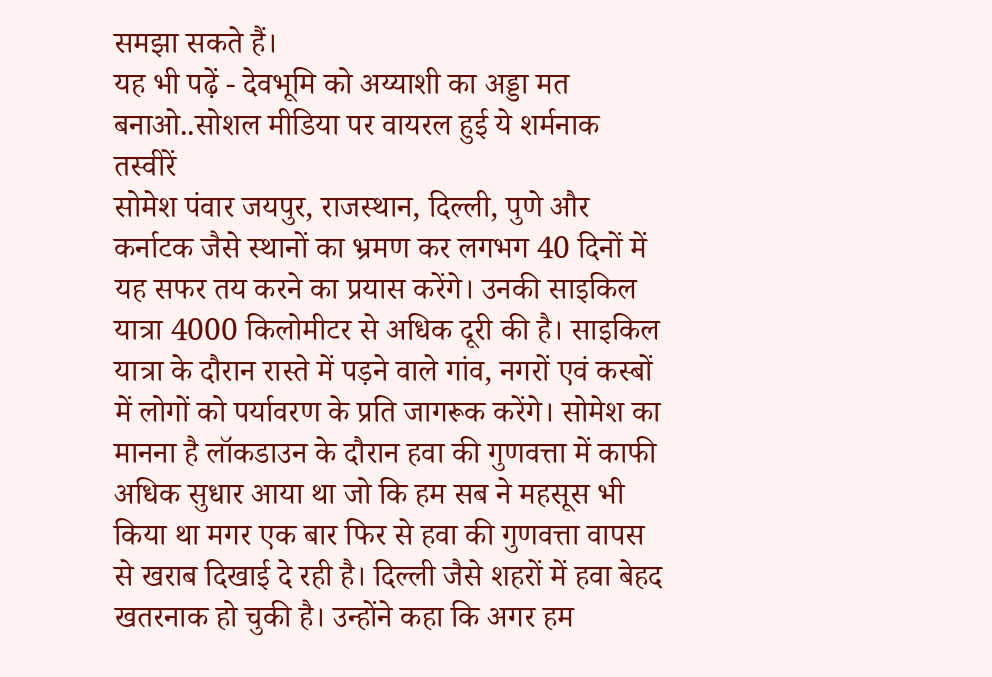समझा सकते हैं।
यह भी पढ़ें - देवभूमि को अय्याशी का अड्डा मत बनाओ..सोशल मीडिया पर वायरल हुई ये शर्मनाक तस्वीरें
सोमेश पंवार जयपुर, राजस्थान, दिल्ली, पुणे और कर्नाटक जैसे स्थानों का भ्रमण कर लगभग 40 दिनों में यह सफर तय करने का प्रयास करेंगे। उनकी साइकिल यात्रा 4000 किलोमीटर से अधिक दूरी की है। साइकिल यात्रा के दौरान रास्ते में पड़ने वाले गांव, नगरों एवं कस्बों में लोगों को पर्यावरण के प्रति जागरूक करेंगे। सोमेश का मानना है लॉकडाउन के दौरान हवा की गुणवत्ता में काफी अधिक सुधार आया था जो कि हम सब ने महसूस भी किया था मगर एक बार फिर से हवा की गुणवत्ता वापस से खराब दिखाई दे रही है। दिल्ली जैसे शहरों में हवा बेहद खतरनाक हो चुकी है। उन्होंने कहा कि अगर हम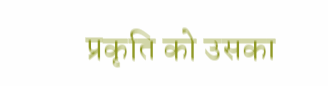प्रकृति को उसका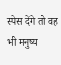स्पेस देंगे तो वह भी मनुष्य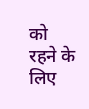को रहने के लिए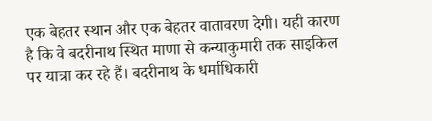एक बेहतर स्थान और एक बेहतर वातावरण देगी। यही कारण है कि वे बदरीनाथ स्थित माणा से कन्याकुमारी तक साइकिल पर यात्रा कर रहे हैं। बदरीनाथ के धर्माधिकारी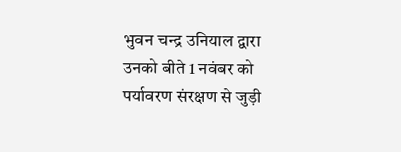भुवन चन्द्र उनियाल द्वारा उनको बीते 1 नवंबर को पर्यावरण संरक्षण से जुड़ी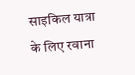साइकिल यात्रा के लिए रवाना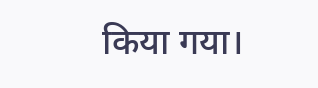किया गया।